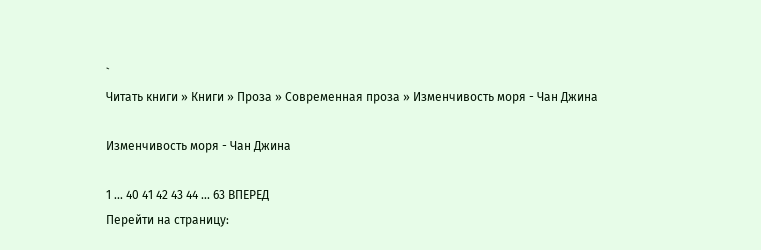`
Читать книги » Книги » Проза » Современная проза » Изменчивость моря - Чан Джина

Изменчивость моря - Чан Джина

1 ... 40 41 42 43 44 ... 63 ВПЕРЕД
Перейти на страницу: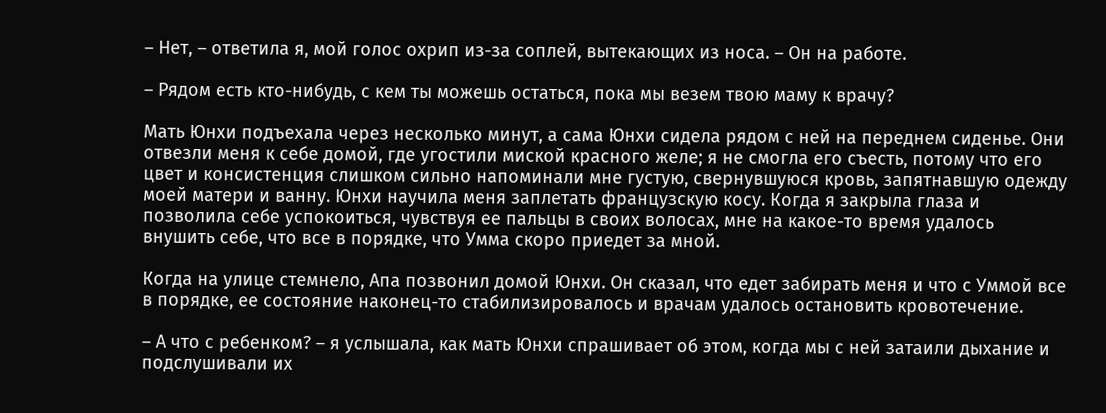– Нет, – ответила я, мой голос охрип из-за соплей, вытекающих из носа. – Он на работе.

– Рядом есть кто-нибудь, с кем ты можешь остаться, пока мы везем твою маму к врачу?

Мать Юнхи подъехала через несколько минут, а сама Юнхи сидела рядом с ней на переднем сиденье. Они отвезли меня к себе домой, где угостили миской красного желе; я не смогла его съесть, потому что его цвет и консистенция слишком сильно напоминали мне густую, свернувшуюся кровь, запятнавшую одежду моей матери и ванну. Юнхи научила меня заплетать французскую косу. Когда я закрыла глаза и позволила себе успокоиться, чувствуя ее пальцы в своих волосах, мне на какое-то время удалось внушить себе, что все в порядке, что Умма скоро приедет за мной.

Когда на улице стемнело, Апа позвонил домой Юнхи. Он сказал, что едет забирать меня и что с Уммой все в порядке, ее состояние наконец-то стабилизировалось и врачам удалось остановить кровотечение.

– А что с ребенком? – я услышала, как мать Юнхи спрашивает об этом, когда мы с ней затаили дыхание и подслушивали их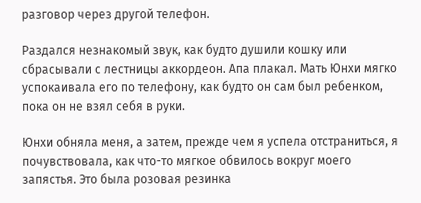разговор через другой телефон.

Раздался незнакомый звук, как будто душили кошку или сбрасывали с лестницы аккордеон. Апа плакал. Мать Юнхи мягко успокаивала его по телефону, как будто он сам был ребенком, пока он не взял себя в руки.

Юнхи обняла меня, а затем, прежде чем я успела отстраниться, я почувствовала, как что-то мягкое обвилось вокруг моего запястья. Это была розовая резинка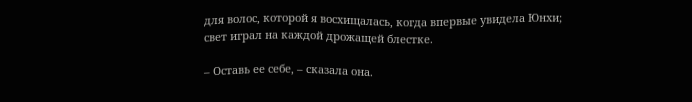для волос, которой я восхищалась, когда впервые увидела Юнхи; свет играл на каждой дрожащей блестке.

– Оставь ее себе, – сказала она.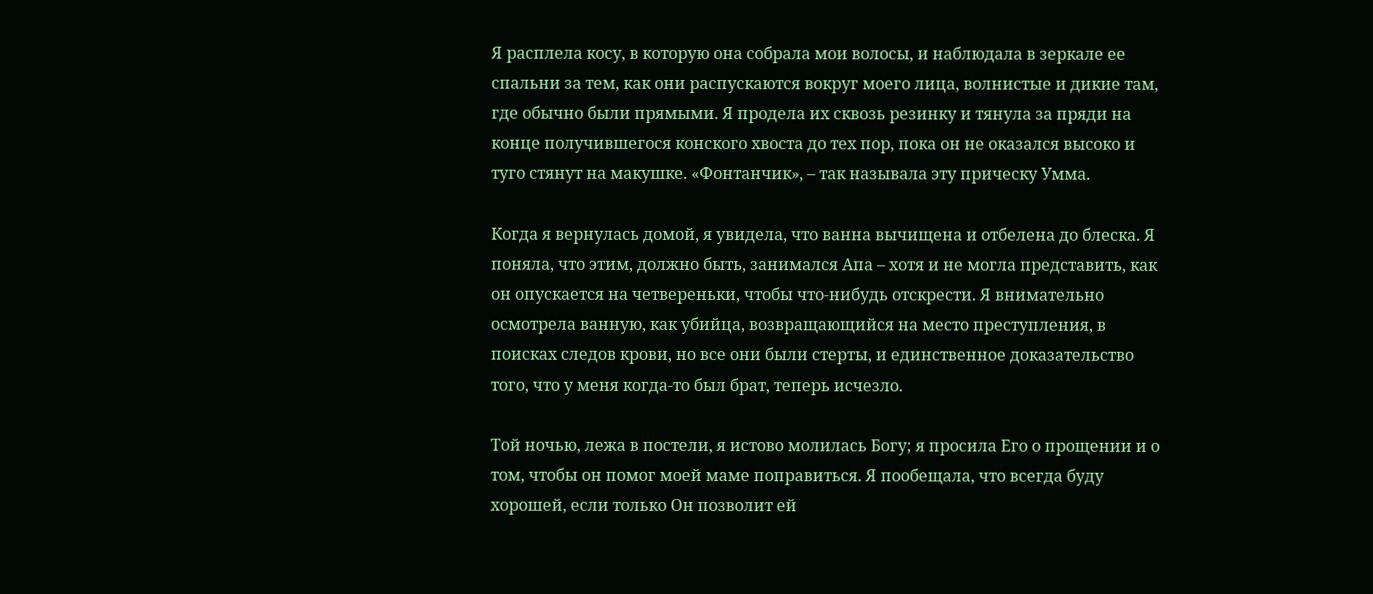Я расплела косу, в которую она собрала мои волосы, и наблюдала в зеркале ее спальни за тем, как они распускаются вокруг моего лица, волнистые и дикие там, где обычно были прямыми. Я продела их сквозь резинку и тянула за пряди на конце получившегося конского хвоста до тех пор, пока он не оказался высоко и туго стянут на макушке. «Фонтанчик», – так называла эту прическу Умма.

Когда я вернулась домой, я увидела, что ванна вычищена и отбелена до блеска. Я поняла, что этим, должно быть, занимался Апа – хотя и не могла представить, как он опускается на четвереньки, чтобы что-нибудь отскрести. Я внимательно осмотрела ванную, как убийца, возвращающийся на место преступления, в поисках следов крови, но все они были стерты, и единственное доказательство того, что у меня когда-то был брат, теперь исчезло.

Той ночью, лежа в постели, я истово молилась Богу; я просила Его о прощении и о том, чтобы он помог моей маме поправиться. Я пообещала, что всегда буду хорошей, если только Он позволит ей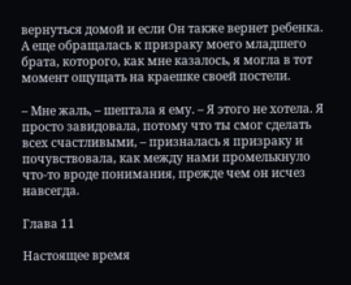вернуться домой и если Он также вернет ребенка. А еще обращалась к призраку моего младшего брата, которого, как мне казалось, я могла в тот момент ощущать на краешке своей постели.

– Мне жаль, – шептала я ему. – Я этого не хотела. Я просто завидовала, потому что ты смог сделать всех счастливыми, – призналась я призраку и почувствовала, как между нами промелькнуло что-то вроде понимания, прежде чем он исчез навсегда.

Глава 11

Настоящее время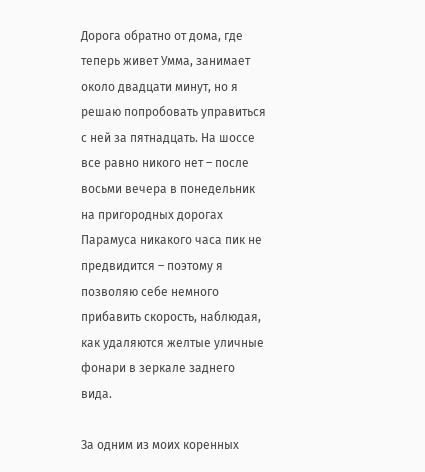Дорога обратно от дома, где теперь живет Умма, занимает около двадцати минут, но я решаю попробовать управиться с ней за пятнадцать. На шоссе все равно никого нет – после восьми вечера в понедельник на пригородных дорогах Парамуса никакого часа пик не предвидится – поэтому я позволяю себе немного прибавить скорость, наблюдая, как удаляются желтые уличные фонари в зеркале заднего вида.

За одним из моих коренных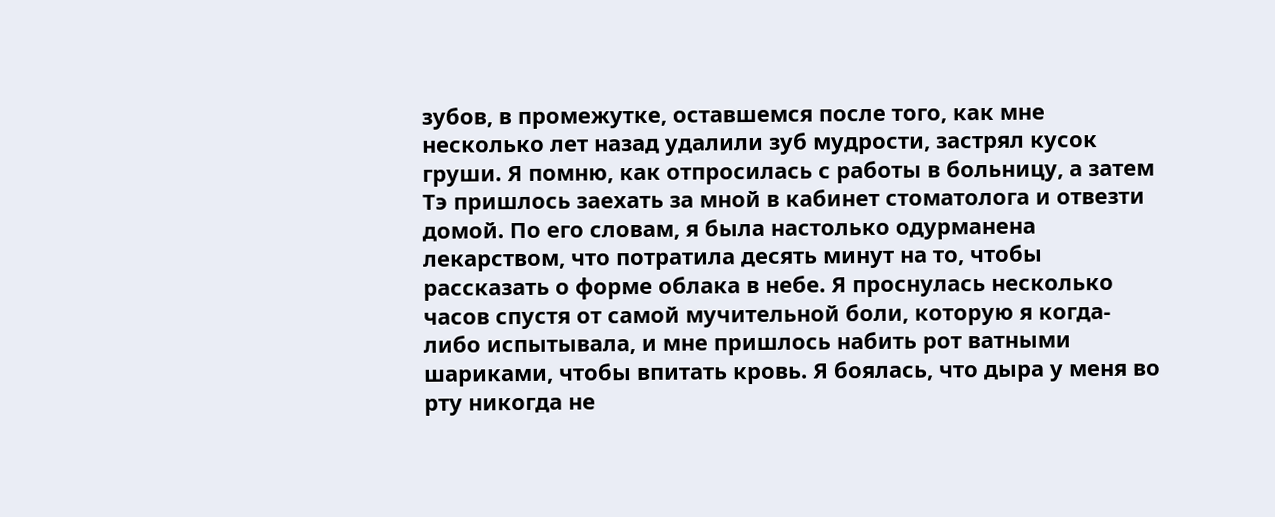зубов, в промежутке, оставшемся после того, как мне несколько лет назад удалили зуб мудрости, застрял кусок груши. Я помню, как отпросилась с работы в больницу, а затем Тэ пришлось заехать за мной в кабинет стоматолога и отвезти домой. По его словам, я была настолько одурманена лекарством, что потратила десять минут на то, чтобы рассказать о форме облака в небе. Я проснулась несколько часов спустя от самой мучительной боли, которую я когда-либо испытывала, и мне пришлось набить рот ватными шариками, чтобы впитать кровь. Я боялась, что дыра у меня во рту никогда не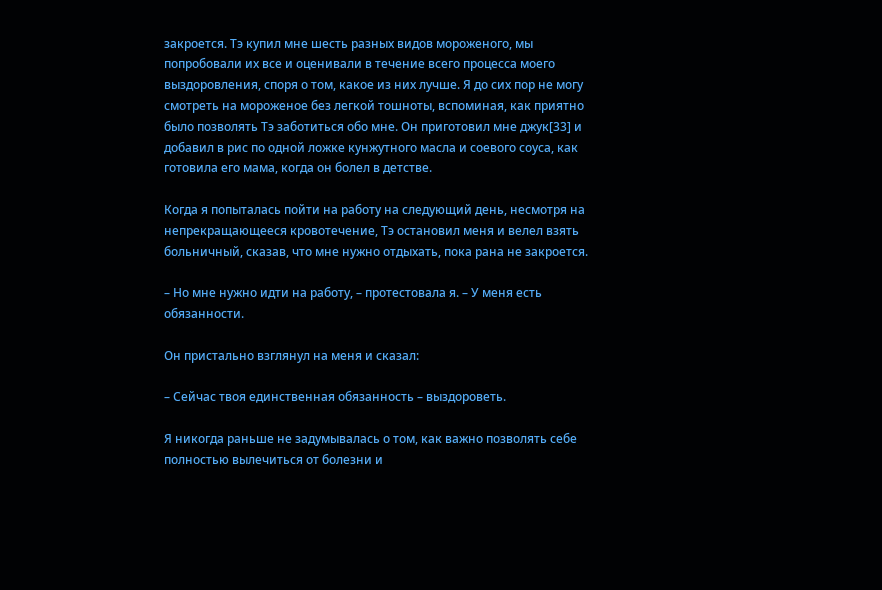закроется. Тэ купил мне шесть разных видов мороженого, мы попробовали их все и оценивали в течение всего процесса моего выздоровления, споря о том, какое из них лучше. Я до сих пор не могу смотреть на мороженое без легкой тошноты, вспоминая, как приятно было позволять Тэ заботиться обо мне. Он приготовил мне джук[33] и добавил в рис по одной ложке кунжутного масла и соевого соуса, как готовила его мама, когда он болел в детстве.

Когда я попыталась пойти на работу на следующий день, несмотря на непрекращающееся кровотечение, Тэ остановил меня и велел взять больничный, сказав, что мне нужно отдыхать, пока рана не закроется.

– Но мне нужно идти на работу, – протестовала я. – У меня есть обязанности.

Он пристально взглянул на меня и сказал:

– Сейчас твоя единственная обязанность – выздороветь.

Я никогда раньше не задумывалась о том, как важно позволять себе полностью вылечиться от болезни и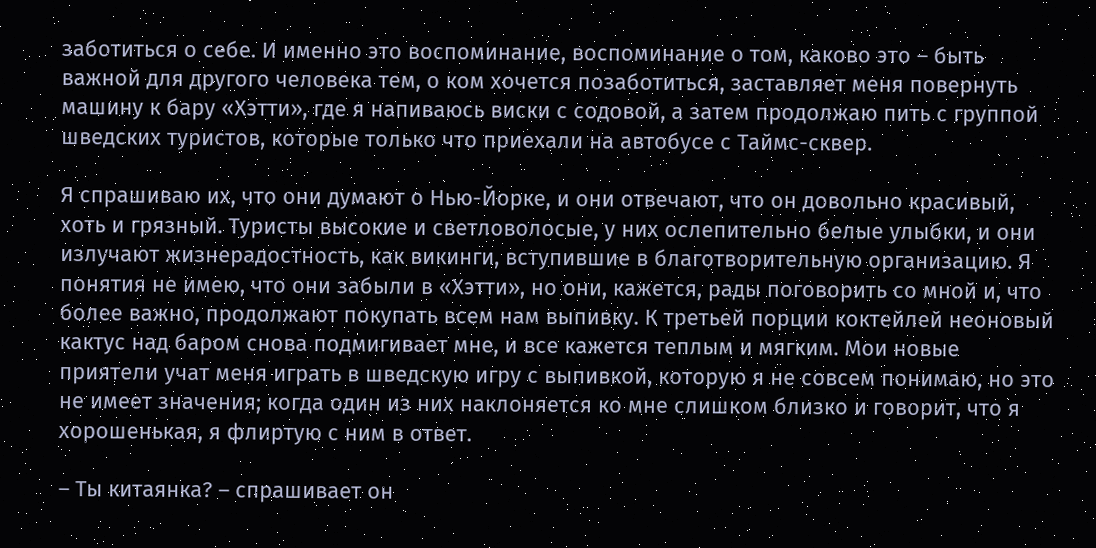заботиться о себе. И именно это воспоминание, воспоминание о том, каково это – быть важной для другого человека тем, о ком хочется позаботиться, заставляет меня повернуть машину к бару «Хэтти», где я напиваюсь виски с содовой, а затем продолжаю пить с группой шведских туристов, которые только что приехали на автобусе с Таймс-сквер.

Я спрашиваю их, что они думают о Нью-Йорке, и они отвечают, что он довольно красивый, хоть и грязный. Туристы высокие и светловолосые, у них ослепительно белые улыбки, и они излучают жизнерадостность, как викинги, вступившие в благотворительную организацию. Я понятия не имею, что они забыли в «Хэтти», но они, кажется, рады поговорить со мной и, что более важно, продолжают покупать всем нам выпивку. К третьей порции коктейлей неоновый кактус над баром снова подмигивает мне, и все кажется теплым и мягким. Мои новые приятели учат меня играть в шведскую игру с выпивкой, которую я не совсем понимаю, но это не имеет значения; когда один из них наклоняется ко мне слишком близко и говорит, что я хорошенькая, я флиртую с ним в ответ.

– Ты китаянка? – спрашивает он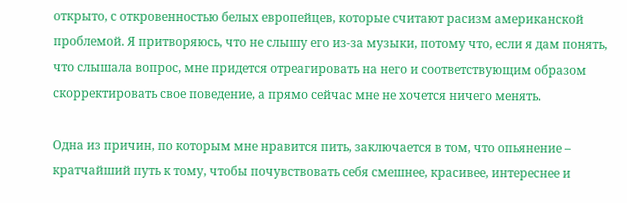открыто, с откровенностью белых европейцев, которые считают расизм американской проблемой. Я притворяюсь, что не слышу его из-за музыки, потому что, если я дам понять, что слышала вопрос, мне придется отреагировать на него и соответствующим образом скорректировать свое поведение, а прямо сейчас мне не хочется ничего менять.

Одна из причин, по которым мне нравится пить, заключается в том, что опьянение – кратчайший путь к тому, чтобы почувствовать себя смешнее, красивее, интереснее и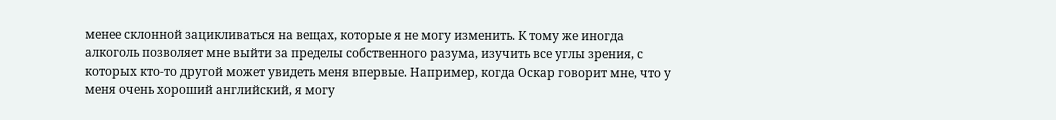менее склонной зацикливаться на вещах, которые я не могу изменить. К тому же иногда алкоголь позволяет мне выйти за пределы собственного разума, изучить все углы зрения, с которых кто-то другой может увидеть меня впервые. Например, когда Оскар говорит мне, что у меня очень хороший английский, я могу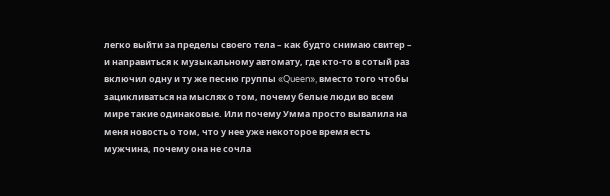легко выйти за пределы своего тела – как будто снимаю свитер – и направиться к музыкальному автомату, где кто-то в сотый раз включил одну и ту же песню группы «Queen», вместо того чтобы зацикливаться на мыслях о том, почему белые люди во всем мире такие одинаковые. Или почему Умма просто вывалила на меня новость о том, что у нее уже некоторое время есть мужчина, почему она не сочла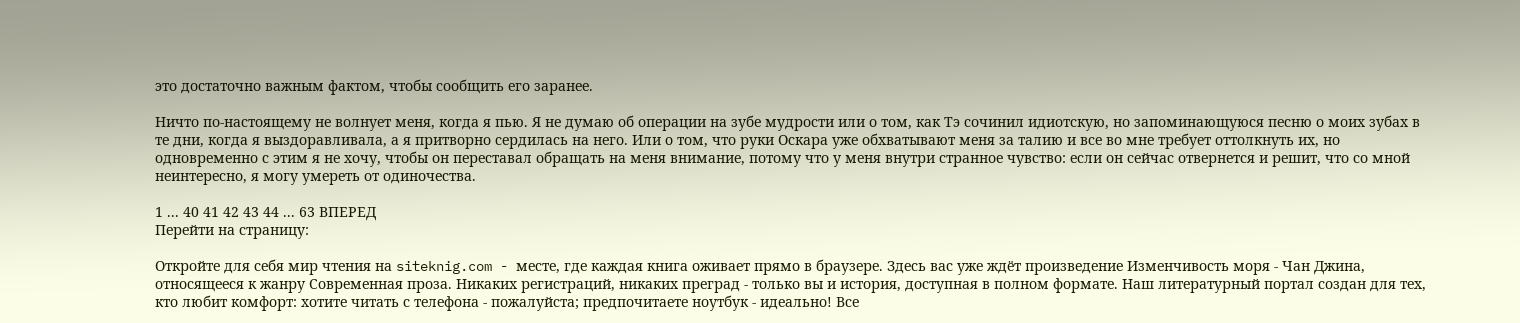это достаточно важным фактом, чтобы сообщить его заранее.

Ничто по-настоящему не волнует меня, когда я пью. Я не думаю об операции на зубе мудрости или о том, как Тэ сочинил идиотскую, но запоминающуюся песню о моих зубах в те дни, когда я выздоравливала, а я притворно сердилась на него. Или о том, что руки Оскара уже обхватывают меня за талию и все во мне требует оттолкнуть их, но одновременно с этим я не хочу, чтобы он переставал обращать на меня внимание, потому что у меня внутри странное чувство: если он сейчас отвернется и решит, что со мной неинтересно, я могу умереть от одиночества.

1 ... 40 41 42 43 44 ... 63 ВПЕРЕД
Перейти на страницу:

Откройте для себя мир чтения на siteknig.com - месте, где каждая книга оживает прямо в браузере. Здесь вас уже ждёт произведение Изменчивость моря - Чан Джина, относящееся к жанру Современная проза. Никаких регистраций, никаких преград - только вы и история, доступная в полном формате. Наш литературный портал создан для тех, кто любит комфорт: хотите читать с телефона - пожалуйста; предпочитаете ноутбук - идеально! Все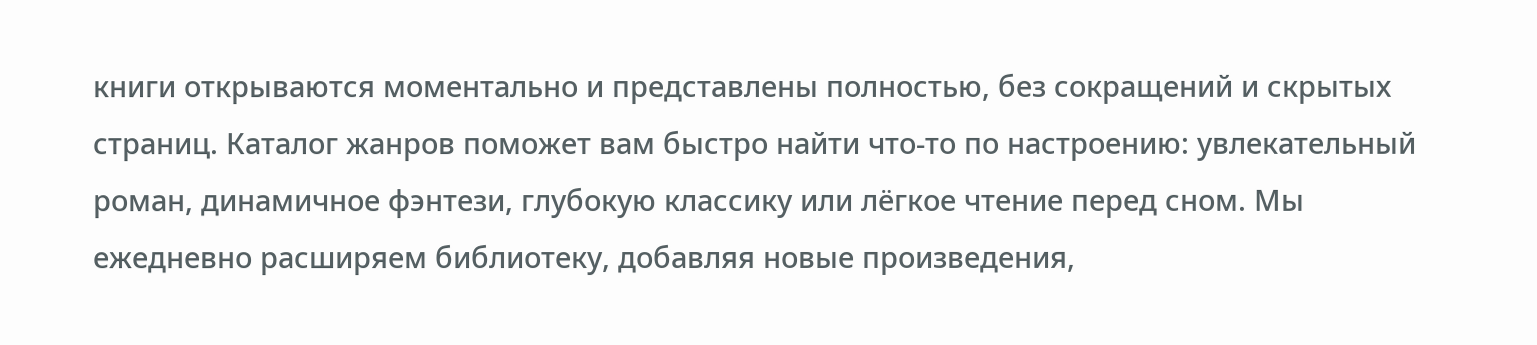книги открываются моментально и представлены полностью, без сокращений и скрытых страниц. Каталог жанров поможет вам быстро найти что-то по настроению: увлекательный роман, динамичное фэнтези, глубокую классику или лёгкое чтение перед сном. Мы ежедневно расширяем библиотеку, добавляя новые произведения,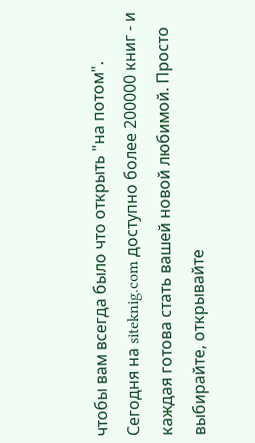чтобы вам всегда было что открыть "на потом". Сегодня на siteknig.com доступно более 200000 книг - и каждая готова стать вашей новой любимой. Просто выбирайте, открывайте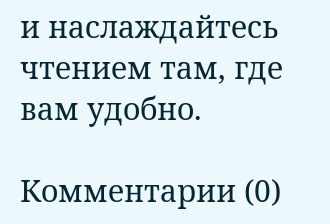и наслаждайтесь чтением там, где вам удобно.

Комментарии (0)